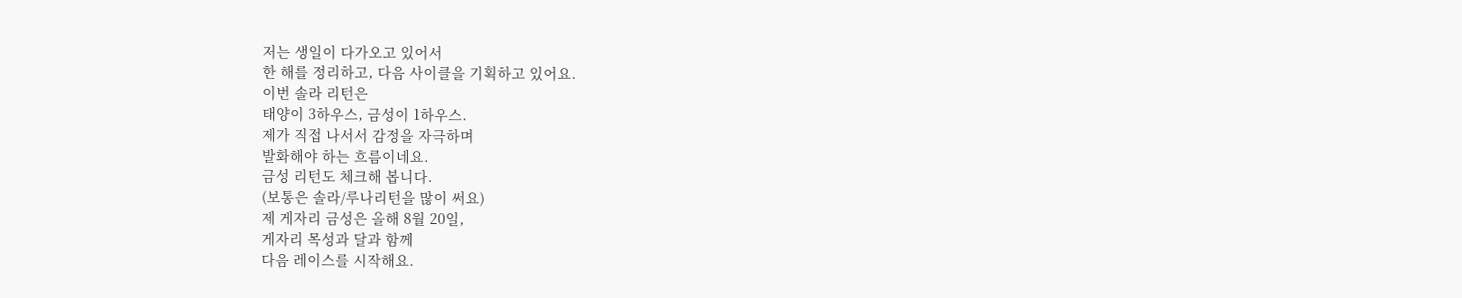저는 생일이 다가오고 있어서
한 해를 정리하고, 다음 사이클을 기획하고 있어요.
이번 솔라 리턴은
태양이 3하우스, 금성이 1하우스.
제가 직접 나서서 감정을 자극하며
발화해야 하는 흐름이네요.
금성 리턴도 체크해 봅니다.
(보통은 솔라/루나리턴을 많이 써요)
제 게자리 금성은 올해 8월 20일,
게자리 목성과 달과 함께
다음 레이스를 시작해요.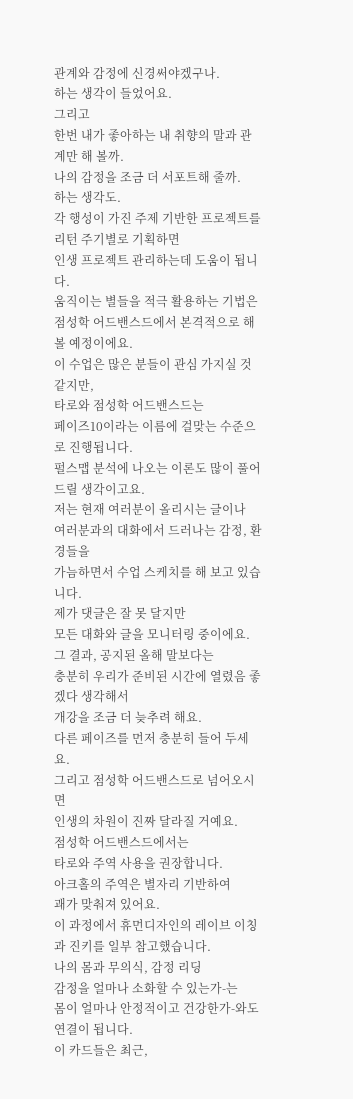관계와 감정에 신경써야겠구나.
하는 생각이 들었어요.
그리고
한번 내가 좋아하는 내 취향의 말과 관계만 해 볼까.
나의 감정을 조금 더 서포트해 줄까.
하는 생각도.
각 행성이 가진 주제 기반한 프로젝트를
리턴 주기별로 기획하면
인생 프로젝트 관리하는데 도움이 됩니다.
움직이는 별들을 적극 활용하는 기법은
점성학 어드밴스드에서 본격적으로 해 볼 예정이에요.
이 수업은 많은 분들이 관심 가지실 것 같지만,
타로와 점성학 어드밴스드는
페이즈10이라는 이름에 걸맞는 수준으로 진행됩니다.
펄스맵 분석에 나오는 이론도 많이 풀어 드릴 생각이고요.
저는 현재 여러분이 올리시는 글이나
여러분과의 대화에서 드러나는 감정, 환경들을
가늠하면서 수업 스케치를 해 보고 있습니다.
제가 댓글은 잘 못 달지만
모든 대화와 글을 모니터링 중이에요.
그 결과, 공지된 올해 말보다는
충분히 우리가 준비된 시간에 열렸음 좋겠다 생각해서
개강을 조금 더 늦추려 해요.
다른 페이즈를 먼저 충분히 들어 두세요.
그리고 점성학 어드밴스드로 넘어오시면
인생의 차원이 진짜 달라질 거예요.
점성학 어드밴스드에서는
타로와 주역 사용을 권장합니다.
아크홀의 주역은 별자리 기반하여
괘가 맞춰져 있어요.
이 과정에서 휴먼디자인의 레이브 이칭과 진키를 일부 참고했습니다.
나의 몸과 무의식, 감정 리딩
감정을 얼마나 소화할 수 있는가-는
몸이 얼마나 안정적이고 건강한가-와도 연결이 됩니다.
이 카드들은 최근,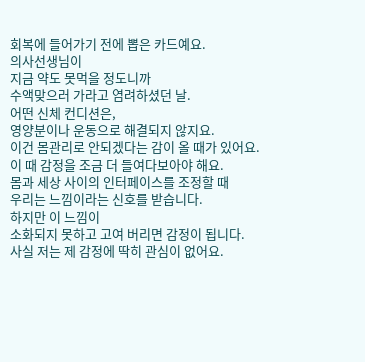회복에 들어가기 전에 뽑은 카드예요.
의사선생님이
지금 약도 못먹을 정도니까
수액맞으러 가라고 염려하셨던 날.
어떤 신체 컨디션은,
영양분이나 운동으로 해결되지 않지요.
이건 몸관리로 안되겠다는 감이 올 때가 있어요.
이 때 감정을 조금 더 들여다보아야 해요.
몸과 세상 사이의 인터페이스를 조정할 때
우리는 느낌이라는 신호를 받습니다.
하지만 이 느낌이
소화되지 못하고 고여 버리면 감정이 됩니다.
사실 저는 제 감정에 딱히 관심이 없어요.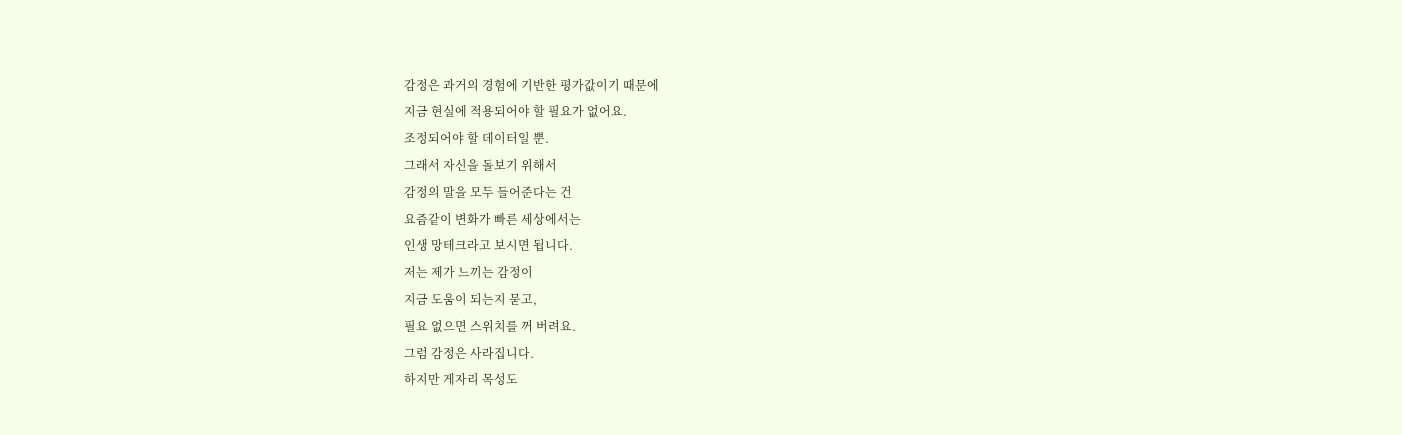감정은 과거의 경험에 기반한 평가값이기 때문에
지금 현실에 적용되어야 할 필요가 없어요.
조정되어야 할 데이터일 뿐.
그래서 자신을 돌보기 위해서
감정의 말을 모두 들어준다는 건
요즘같이 변화가 빠른 세상에서는
인생 망테크라고 보시면 됩니다.
저는 제가 느끼는 감정이
지금 도움이 되는지 묻고,
필요 없으면 스위치를 꺼 버려요.
그럼 감정은 사라집니다.
하지만 게자리 목성도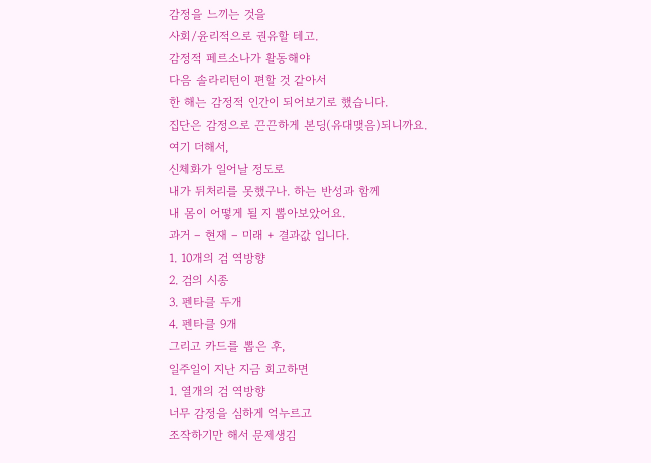감정을 느끼는 것을
사회/윤리적으로 권유할 테고.
감정적 페르소나가 활동해야
다음 솔라리턴이 편할 것 같아서
한 해는 감정적 인간이 되어보기로 했습니다.
집단은 감정으로 끈끈하게 본딩(유대맺음)되니까요.
여기 더해서,
신체화가 일어날 정도로
내가 뒤처리를 못했구나. 하는 반성과 함께
내 몸이 어떻게 될 지 뽑아보았어요.
과거 – 현재 – 미래 + 결과값 입니다.
1. 10개의 검 역방향
2. 검의 시종
3. 펜타클 두개
4. 펜타클 9개
그리고 카드를 뽑은 후,
일주일이 지난 지금 회고하면
1. 열개의 검 역방향
너무 감정을 심하게 억누르고
조작하기만 해서 문제생김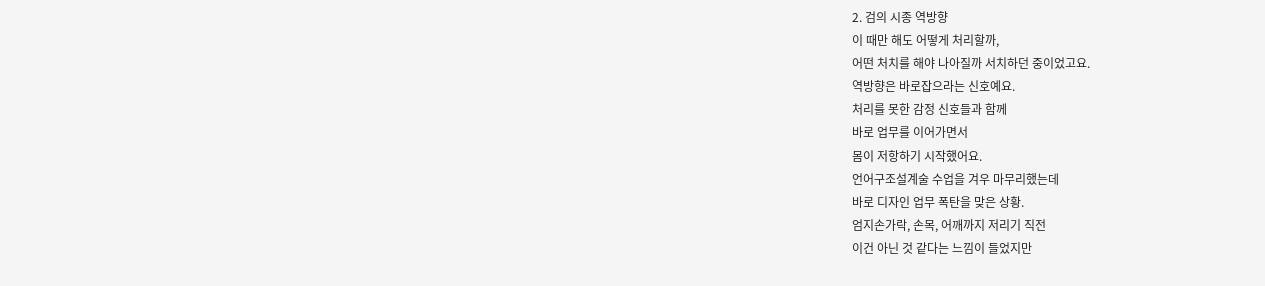2. 검의 시종 역방향
이 때만 해도 어떻게 처리할까,
어떤 처치를 해야 나아질까 서치하던 중이었고요.
역방향은 바로잡으라는 신호예요.
처리를 못한 감정 신호들과 함께
바로 업무를 이어가면서
몸이 저항하기 시작했어요.
언어구조설계술 수업을 겨우 마무리했는데
바로 디자인 업무 폭탄을 맞은 상황.
엄지손가락, 손목, 어깨까지 저리기 직전
이건 아닌 것 같다는 느낌이 들었지만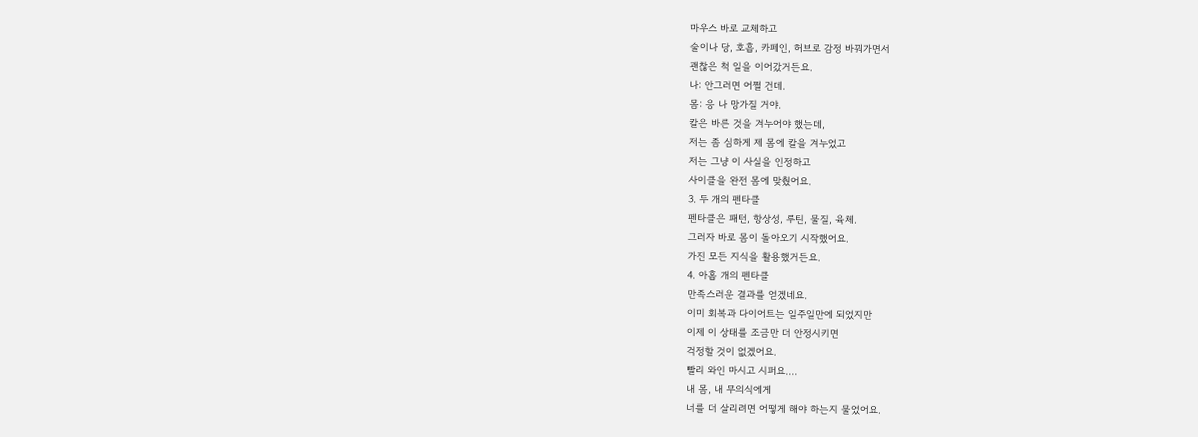마우스 바로 교체하고
술이나 당, 호흡, 카페인, 허브로 감정 바꿔가면서
괜찮은 척 일을 이어갔거든요.
나: 안그러면 어쩔 건데.
몸: 응 나 망가질 거야.
칼은 바른 것을 겨누어야 했는데,
저는 좀 심하게 제 몸에 칼을 겨누었고
저는 그냥 이 사실을 인정하고
사이클을 완전 몸에 맞췄어요.
3. 두 개의 펜타클
펜타클은 패턴, 항상성, 루틴, 물질, 육체.
그러자 바로 몸이 돌아오기 시작했어요.
가진 모든 지식을 활용했거든요.
4. 아홉 개의 펜타클
만족스러운 결과를 얻겠네요.
이미 회복과 다이어트는 일주일만에 되었지만
이제 이 상태를 조금만 더 안정시키면
걱정할 것이 없겠어요.
빨리 와인 마시고 시퍼요….
내 몸, 내 무의식에게
너를 더 살리려면 어떻게 해야 하는지 물었어요.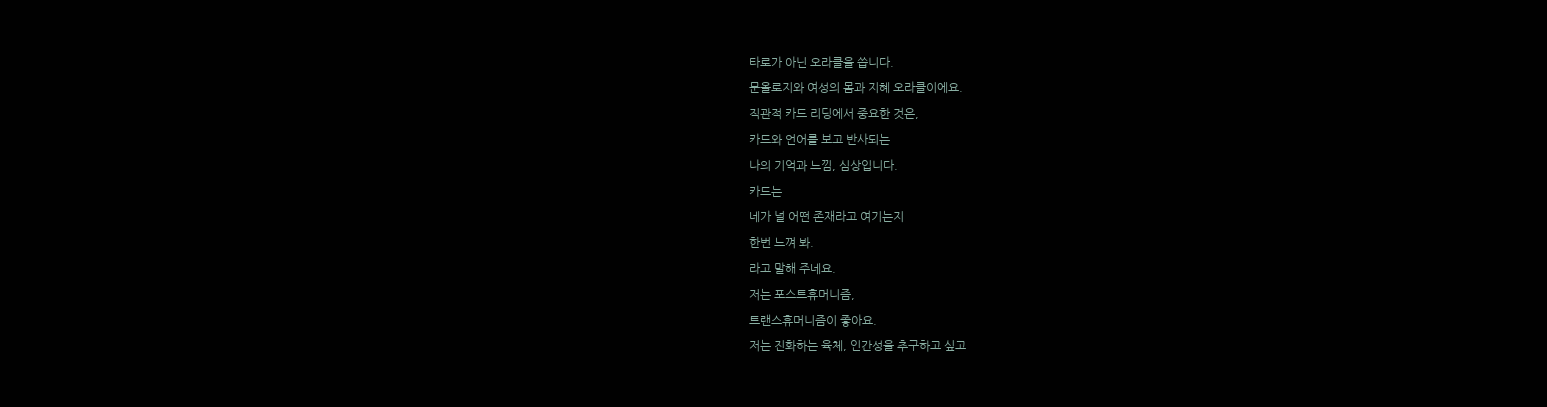타로가 아닌 오라클을 씁니다.
문올로지와 여성의 몸과 지혜 오라클이에요.
직관적 카드 리딩에서 중요한 것은,
카드와 언어를 보고 반사되는
나의 기억과 느낌, 심상입니다.
카드는
네가 널 어떤 존재라고 여기는지
한번 느껴 봐.
라고 말해 주네요.
저는 포스트휴머니즘,
트랜스휴머니즘이 좋아요.
저는 진화하는 육체, 인간성을 추구하고 싶고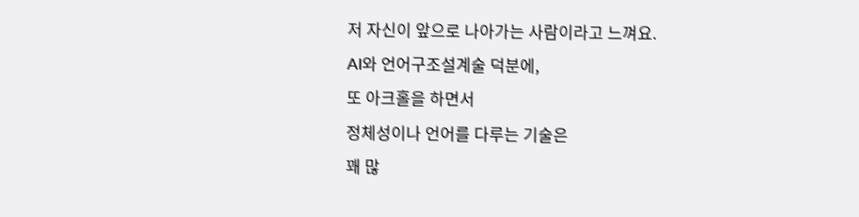저 자신이 앞으로 나아가는 사람이라고 느껴요.
AI와 언어구조설계술 덕분에,
또 아크홀을 하면서
정체성이나 언어를 다루는 기술은
꽤 많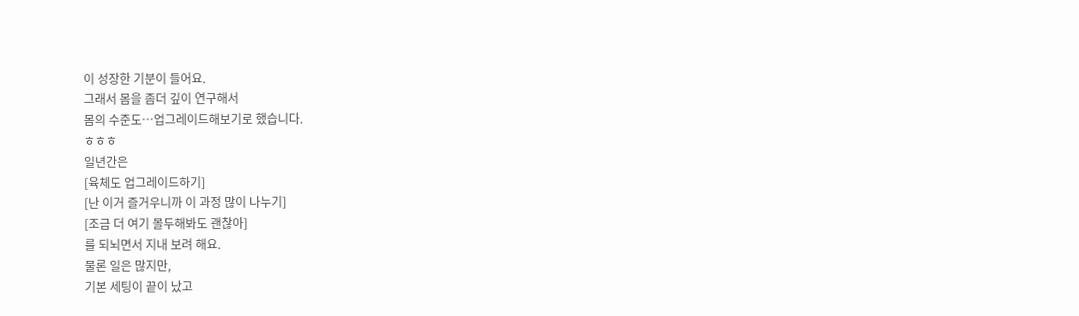이 성장한 기분이 들어요.
그래서 몸을 좀더 깊이 연구해서
몸의 수준도…업그레이드해보기로 했습니다.
ㅎㅎㅎ
일년간은
[육체도 업그레이드하기]
[난 이거 즐거우니까 이 과정 많이 나누기]
[조금 더 여기 몰두해봐도 괜찮아]
를 되뇌면서 지내 보려 해요.
물론 일은 많지만,
기본 세팅이 끝이 났고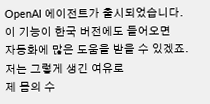OpenAI 에이전트가 출시되었습니다.
이 기능이 한국 버전에도 들어오면
자동화에 많은 도움을 받을 수 있겠죠.
저는 그렇게 생긴 여유로
제 몸의 수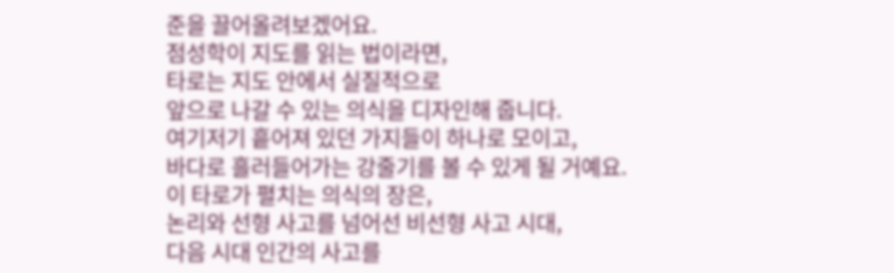준을 끌어올려보겠어요.
점성학이 지도를 읽는 법이라면,
타로는 지도 안에서 실질적으로
앞으로 나갈 수 있는 의식을 디자인해 줍니다.
여기저기 흩어져 있던 가지들이 하나로 모이고,
바다로 흘러들어가는 강줄기를 볼 수 있게 될 거예요.
이 타로가 펼치는 의식의 장은,
논리와 선형 사고를 넘어선 비선형 사고 시대,
다음 시대 인간의 사고를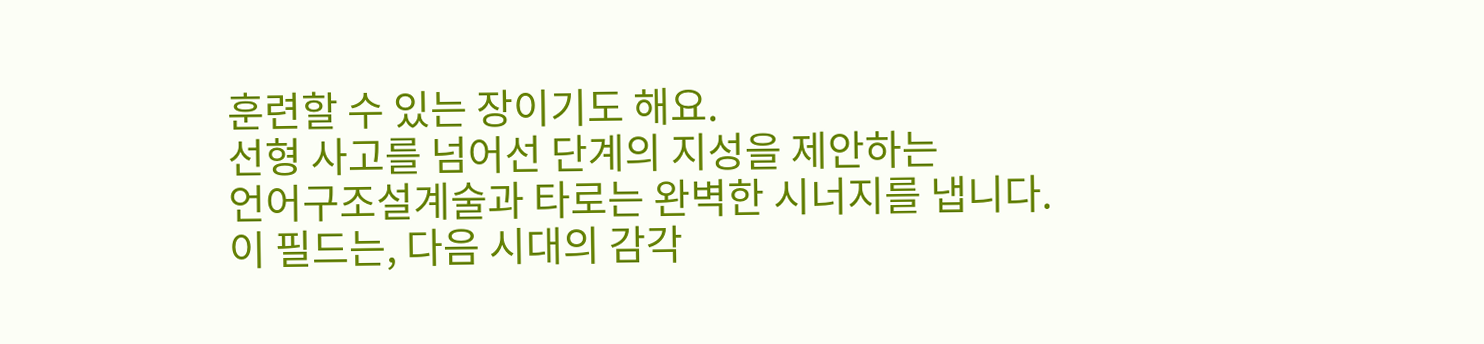훈련할 수 있는 장이기도 해요.
선형 사고를 넘어선 단계의 지성을 제안하는
언어구조설계술과 타로는 완벽한 시너지를 냅니다.
이 필드는, 다음 시대의 감각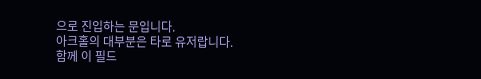으로 진입하는 문입니다.
아크홀의 대부분은 타로 유저랍니다.
함께 이 필드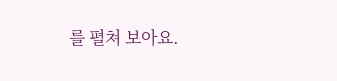를 펼쳐 보아요.